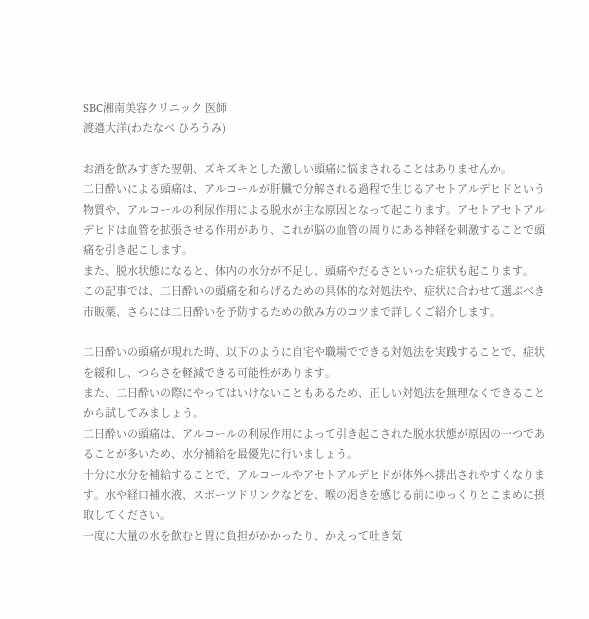SBC湘南美容クリニック 医師
渡邉大洋(わたなべ ひろうみ)

お酒を飲みすぎた翌朝、ズキズキとした激しい頭痛に悩まされることはありませんか。
二日酔いによる頭痛は、アルコールが肝臓で分解される過程で生じるアセトアルデヒドという物質や、アルコールの利尿作用による脱水が主な原因となって起こります。アセトアセトアルデヒドは血管を拡張させる作用があり、これが脳の血管の周りにある神経を刺激することで頭痛を引き起こします。
また、脱水状態になると、体内の水分が不足し、頭痛やだるさといった症状も起こります。
この記事では、二日酔いの頭痛を和らげるための具体的な対処法や、症状に合わせて選ぶべき市販薬、さらには二日酔いを予防するための飲み方のコツまで詳しくご紹介します。

二日酔いの頭痛が現れた時、以下のように自宅や職場でできる対処法を実践することで、症状を緩和し、つらさを軽減できる可能性があります。
また、二日酔いの際にやってはいけないこともあるため、正しい対処法を無理なくできることから試してみましょう。
二日酔いの頭痛は、アルコールの利尿作用によって引き起こされた脱水状態が原因の一つであることが多いため、水分補給を最優先に行いましょう。
十分に水分を補給することで、アルコールやアセトアルデヒドが体外へ排出されやすくなります。水や経口補水液、スポーツドリンクなどを、喉の渇きを感じる前にゆっくりとこまめに摂取してください。
一度に大量の水を飲むと胃に負担がかかったり、かえって吐き気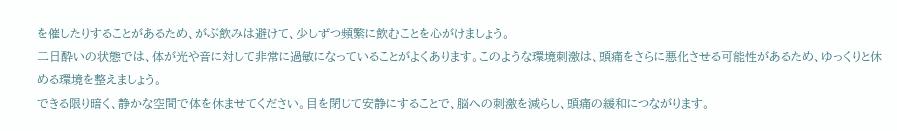を催したりすることがあるため、がぶ飲みは避けて、少しずつ頻繁に飲むことを心がけましょう。
二日酔いの状態では、体が光や音に対して非常に過敏になっていることがよくあります。このような環境刺激は、頭痛をさらに悪化させる可能性があるため、ゆっくりと休める環境を整えましょう。
できる限り暗く、静かな空間で体を休ませてください。目を閉じて安静にすることで、脳への刺激を減らし、頭痛の緩和につながります。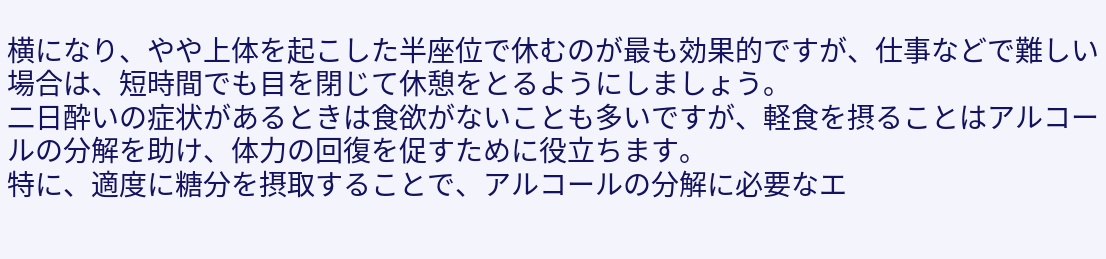横になり、やや上体を起こした半座位で休むのが最も効果的ですが、仕事などで難しい場合は、短時間でも目を閉じて休憩をとるようにしましょう。
二日酔いの症状があるときは食欲がないことも多いですが、軽食を摂ることはアルコールの分解を助け、体力の回復を促すために役立ちます。
特に、適度に糖分を摂取することで、アルコールの分解に必要なエ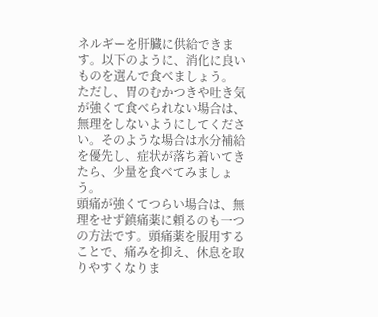ネルギーを肝臓に供給できます。以下のように、消化に良いものを選んで食べましょう。
ただし、胃のむかつきや吐き気が強くて食べられない場合は、無理をしないようにしてください。そのような場合は水分補給を優先し、症状が落ち着いてきたら、少量を食べてみましょう。
頭痛が強くてつらい場合は、無理をせず鎮痛薬に頼るのも一つの方法です。頭痛薬を服用することで、痛みを抑え、休息を取りやすくなりま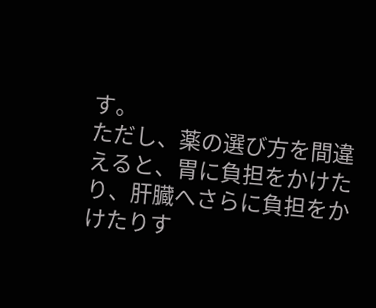す。
ただし、薬の選び方を間違えると、胃に負担をかけたり、肝臓へさらに負担をかけたりす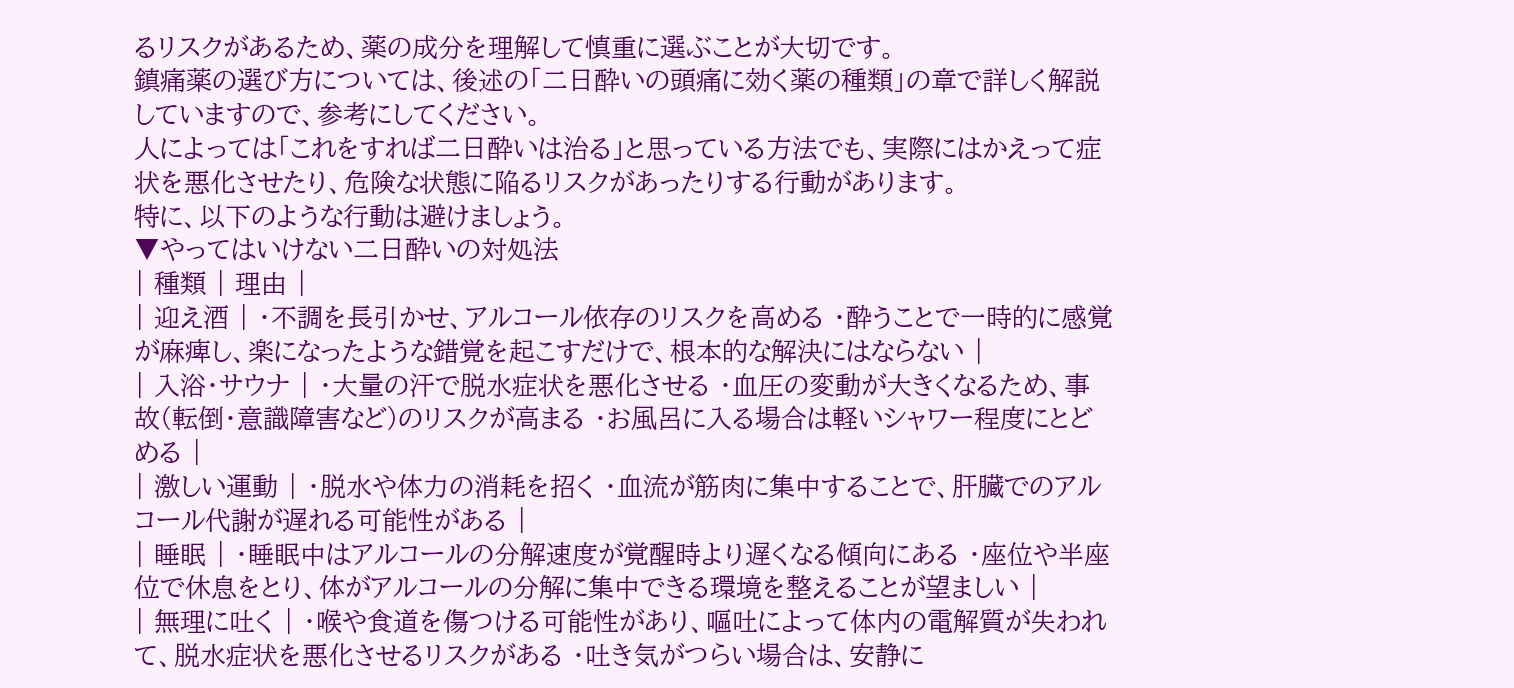るリスクがあるため、薬の成分を理解して慎重に選ぶことが大切です。
鎮痛薬の選び方については、後述の「二日酔いの頭痛に効く薬の種類」の章で詳しく解説していますので、参考にしてください。
人によっては「これをすれば二日酔いは治る」と思っている方法でも、実際にはかえって症状を悪化させたり、危険な状態に陥るリスクがあったりする行動があります。
特に、以下のような行動は避けましょう。
▼やってはいけない二日酔いの対処法
| 種類 | 理由 |
| 迎え酒 | ・不調を長引かせ、アルコール依存のリスクを高める ・酔うことで一時的に感覚が麻痺し、楽になったような錯覚を起こすだけで、根本的な解決にはならない |
| 入浴・サウナ | ・大量の汗で脱水症状を悪化させる ・血圧の変動が大きくなるため、事故(転倒・意識障害など)のリスクが高まる ・お風呂に入る場合は軽いシャワー程度にとどめる |
| 激しい運動 | ・脱水や体力の消耗を招く ・血流が筋肉に集中することで、肝臓でのアルコール代謝が遅れる可能性がある |
| 睡眠 | ・睡眠中はアルコールの分解速度が覚醒時より遅くなる傾向にある ・座位や半座位で休息をとり、体がアルコールの分解に集中できる環境を整えることが望ましい |
| 無理に吐く | ・喉や食道を傷つける可能性があり、嘔吐によって体内の電解質が失われて、脱水症状を悪化させるリスクがある ・吐き気がつらい場合は、安静に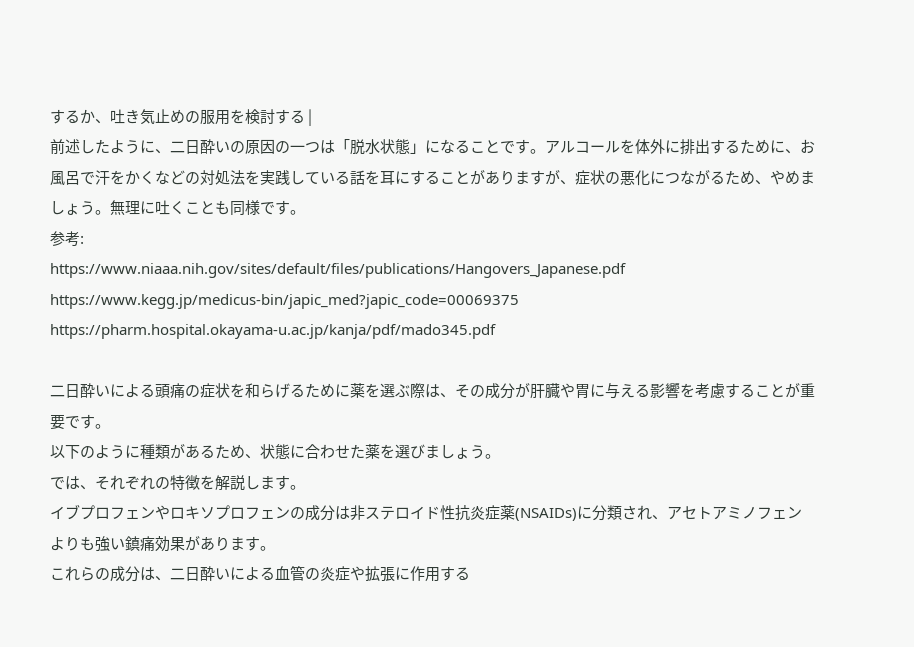するか、吐き気止めの服用を検討する |
前述したように、二日酔いの原因の一つは「脱水状態」になることです。アルコールを体外に排出するために、お風呂で汗をかくなどの対処法を実践している話を耳にすることがありますが、症状の悪化につながるため、やめましょう。無理に吐くことも同様です。
参考:
https://www.niaaa.nih.gov/sites/default/files/publications/Hangovers_Japanese.pdf
https://www.kegg.jp/medicus-bin/japic_med?japic_code=00069375
https://pharm.hospital.okayama-u.ac.jp/kanja/pdf/mado345.pdf

二日酔いによる頭痛の症状を和らげるために薬を選ぶ際は、その成分が肝臓や胃に与える影響を考慮することが重要です。
以下のように種類があるため、状態に合わせた薬を選びましょう。
では、それぞれの特徴を解説します。
イブプロフェンやロキソプロフェンの成分は非ステロイド性抗炎症薬(NSAIDs)に分類され、アセトアミノフェンよりも強い鎮痛効果があります。
これらの成分は、二日酔いによる血管の炎症や拡張に作用する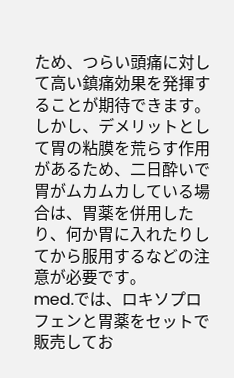ため、つらい頭痛に対して高い鎮痛効果を発揮することが期待できます。しかし、デメリットとして胃の粘膜を荒らす作用があるため、二日酔いで胃がムカムカしている場合は、胃薬を併用したり、何か胃に入れたりしてから服用するなどの注意が必要です。
med.では、ロキソプロフェンと胃薬をセットで販売してお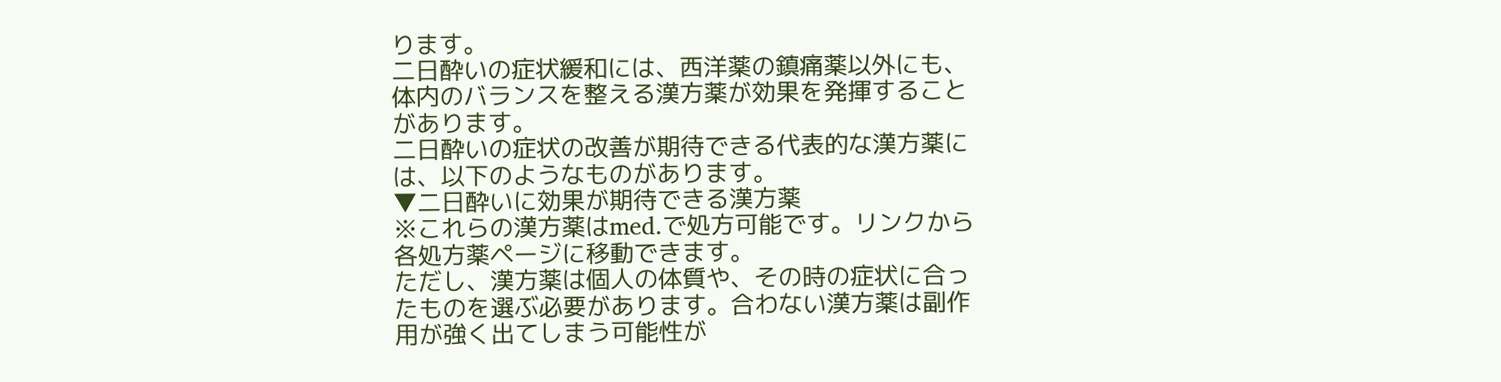ります。
二日酔いの症状緩和には、西洋薬の鎮痛薬以外にも、体内のバランスを整える漢方薬が効果を発揮することがあります。
二日酔いの症状の改善が期待できる代表的な漢方薬には、以下のようなものがあります。
▼二日酔いに効果が期待できる漢方薬
※これらの漢方薬はmed.で処方可能です。リンクから各処方薬ページに移動できます。
ただし、漢方薬は個人の体質や、その時の症状に合ったものを選ぶ必要があります。合わない漢方薬は副作用が強く出てしまう可能性が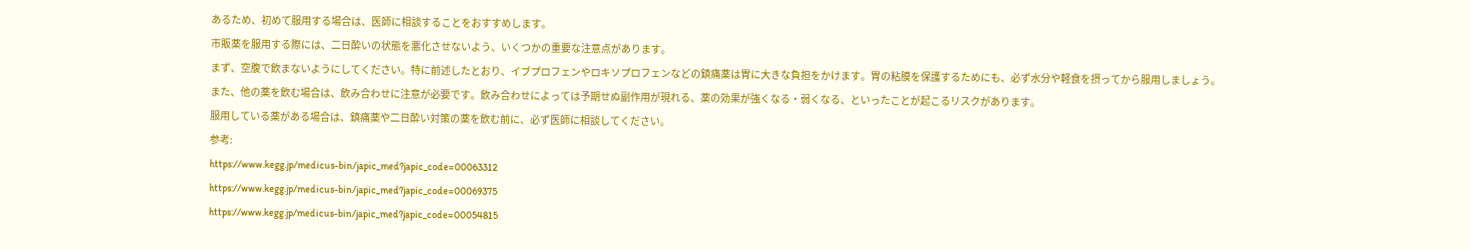あるため、初めて服用する場合は、医師に相談することをおすすめします。
市販薬を服用する際には、二日酔いの状態を悪化させないよう、いくつかの重要な注意点があります。
まず、空腹で飲まないようにしてください。特に前述したとおり、イブプロフェンやロキソプロフェンなどの鎮痛薬は胃に大きな負担をかけます。胃の粘膜を保護するためにも、必ず水分や軽食を摂ってから服用しましょう。
また、他の薬を飲む場合は、飲み合わせに注意が必要です。飲み合わせによっては予期せぬ副作用が現れる、薬の効果が強くなる・弱くなる、といったことが起こるリスクがあります。
服用している薬がある場合は、鎮痛薬や二日酔い対策の薬を飲む前に、必ず医師に相談してください。
参考:
https://www.kegg.jp/medicus-bin/japic_med?japic_code=00063312
https://www.kegg.jp/medicus-bin/japic_med?japic_code=00069375
https://www.kegg.jp/medicus-bin/japic_med?japic_code=00054815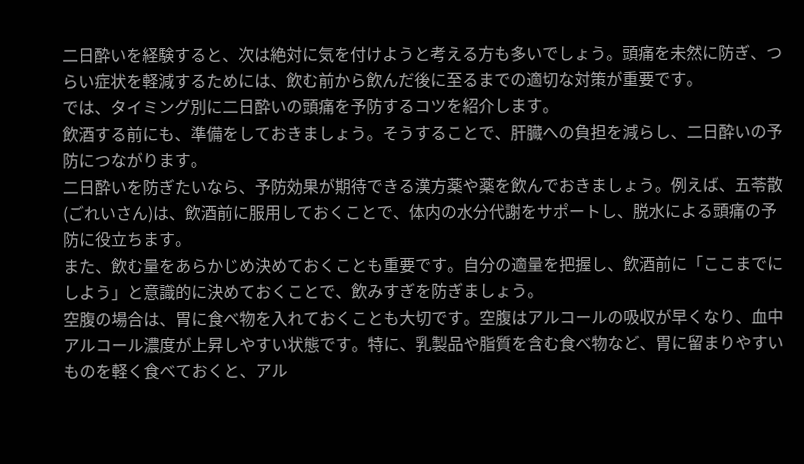二日酔いを経験すると、次は絶対に気を付けようと考える方も多いでしょう。頭痛を未然に防ぎ、つらい症状を軽減するためには、飲む前から飲んだ後に至るまでの適切な対策が重要です。
では、タイミング別に二日酔いの頭痛を予防するコツを紹介します。
飲酒する前にも、準備をしておきましょう。そうすることで、肝臓への負担を減らし、二日酔いの予防につながります。
二日酔いを防ぎたいなら、予防効果が期待できる漢方薬や薬を飲んでおきましょう。例えば、五苓散(ごれいさん)は、飲酒前に服用しておくことで、体内の水分代謝をサポートし、脱水による頭痛の予防に役立ちます。
また、飲む量をあらかじめ決めておくことも重要です。自分の適量を把握し、飲酒前に「ここまでにしよう」と意識的に決めておくことで、飲みすぎを防ぎましょう。
空腹の場合は、胃に食べ物を入れておくことも大切です。空腹はアルコールの吸収が早くなり、血中アルコール濃度が上昇しやすい状態です。特に、乳製品や脂質を含む食べ物など、胃に留まりやすいものを軽く食べておくと、アル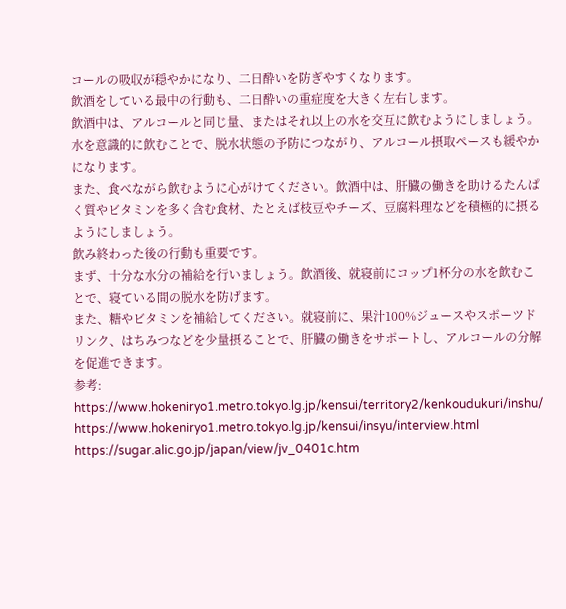コールの吸収が穏やかになり、二日酔いを防ぎやすくなります。
飲酒をしている最中の行動も、二日酔いの重症度を大きく左右します。
飲酒中は、アルコールと同じ量、またはそれ以上の水を交互に飲むようにしましょう。水を意識的に飲むことで、脱水状態の予防につながり、アルコール摂取ペースも緩やかになります。
また、食べながら飲むように心がけてください。飲酒中は、肝臓の働きを助けるたんぱく質やビタミンを多く含む食材、たとえば枝豆やチーズ、豆腐料理などを積極的に摂るようにしましょう。
飲み終わった後の行動も重要です。
まず、十分な水分の補給を行いましょう。飲酒後、就寝前にコップ1杯分の水を飲むことで、寝ている間の脱水を防げます。
また、糖やビタミンを補給してください。就寝前に、果汁100%ジュースやスポーツドリンク、はちみつなどを少量摂ることで、肝臓の働きをサポートし、アルコールの分解を促進できます。
参考:
https://www.hokeniryo1.metro.tokyo.lg.jp/kensui/territory2/kenkoudukuri/inshu/
https://www.hokeniryo1.metro.tokyo.lg.jp/kensui/insyu/interview.html
https://sugar.alic.go.jp/japan/view/jv_0401c.htm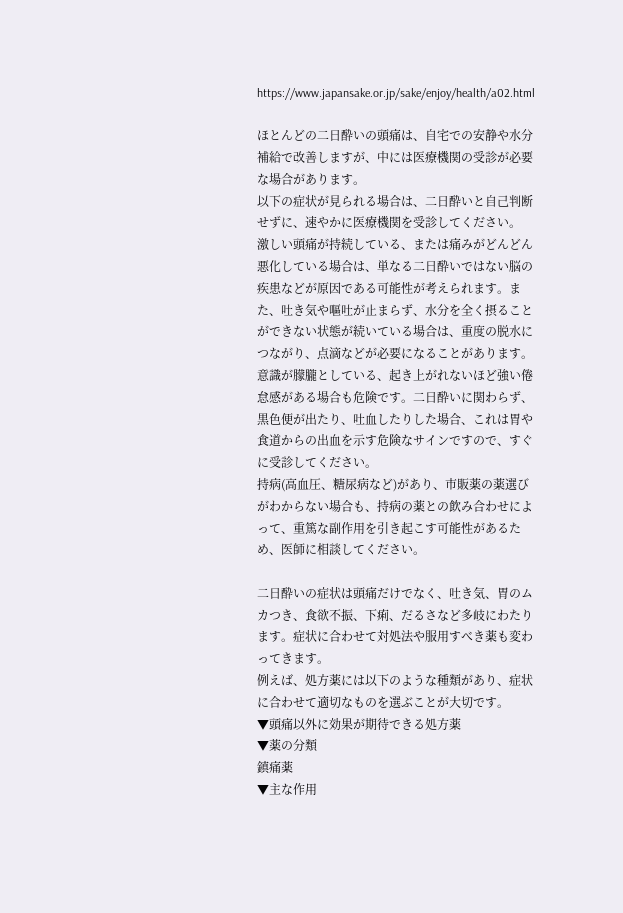https://www.japansake.or.jp/sake/enjoy/health/a02.html

ほとんどの二日酔いの頭痛は、自宅での安静や水分補給で改善しますが、中には医療機関の受診が必要な場合があります。
以下の症状が見られる場合は、二日酔いと自己判断せずに、速やかに医療機関を受診してください。
激しい頭痛が持続している、または痛みがどんどん悪化している場合は、単なる二日酔いではない脳の疾患などが原因である可能性が考えられます。また、吐き気や嘔吐が止まらず、水分を全く摂ることができない状態が続いている場合は、重度の脱水につながり、点滴などが必要になることがあります。
意識が朦朧としている、起き上がれないほど強い倦怠感がある場合も危険です。二日酔いに関わらず、黒色便が出たり、吐血したりした場合、これは胃や食道からの出血を示す危険なサインですので、すぐに受診してください。
持病(高血圧、糖尿病など)があり、市販薬の薬選びがわからない場合も、持病の薬との飲み合わせによって、重篤な副作用を引き起こす可能性があるため、医師に相談してください。

二日酔いの症状は頭痛だけでなく、吐き気、胃のムカつき、食欲不振、下痢、だるさなど多岐にわたります。症状に合わせて対処法や服用すべき薬も変わってきます。
例えば、処方薬には以下のような種類があり、症状に合わせて適切なものを選ぶことが大切です。
▼頭痛以外に効果が期待できる処方薬
▼薬の分類
鎮痛薬
▼主な作用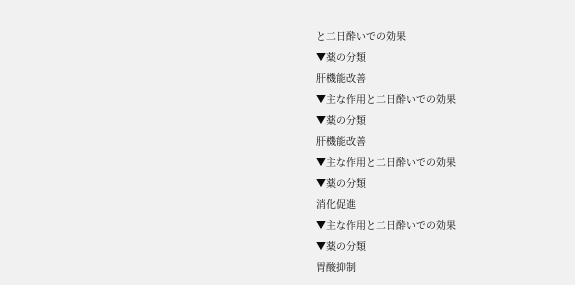と二日酔いでの効果
▼薬の分類
肝機能改善
▼主な作用と二日酔いでの効果
▼薬の分類
肝機能改善
▼主な作用と二日酔いでの効果
▼薬の分類
消化促進
▼主な作用と二日酔いでの効果
▼薬の分類
胃酸抑制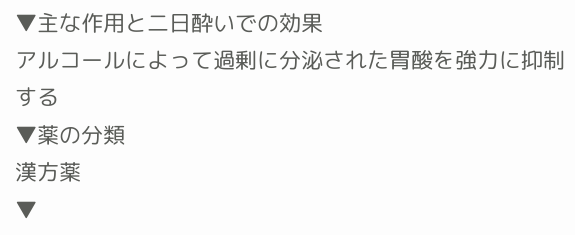▼主な作用と二日酔いでの効果
アルコールによって過剰に分泌された胃酸を強力に抑制する
▼薬の分類
漢方薬
▼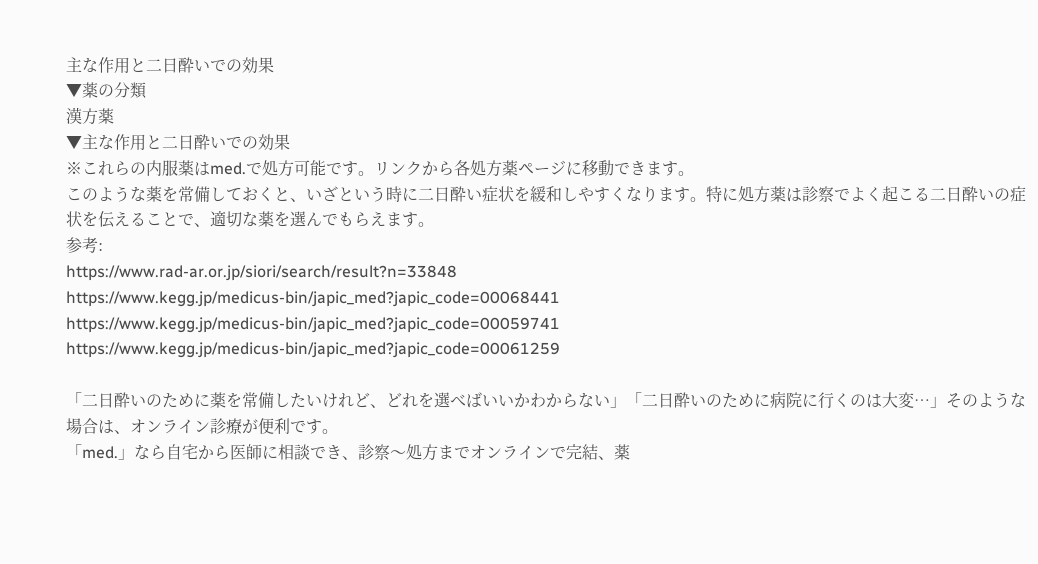主な作用と二日酔いでの効果
▼薬の分類
漢方薬
▼主な作用と二日酔いでの効果
※これらの内服薬はmed.で処方可能です。リンクから各処方薬ページに移動できます。
このような薬を常備しておくと、いざという時に二日酔い症状を緩和しやすくなります。特に処方薬は診察でよく起こる二日酔いの症状を伝えることで、適切な薬を選んでもらえます。
参考:
https://www.rad-ar.or.jp/siori/search/result?n=33848
https://www.kegg.jp/medicus-bin/japic_med?japic_code=00068441
https://www.kegg.jp/medicus-bin/japic_med?japic_code=00059741
https://www.kegg.jp/medicus-bin/japic_med?japic_code=00061259

「二日酔いのために薬を常備したいけれど、どれを選べばいいかわからない」「二日酔いのために病院に行くのは大変…」そのような場合は、オンライン診療が便利です。
「med.」なら自宅から医師に相談でき、診察〜処方までオンラインで完結、薬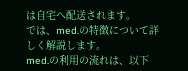は自宅へ配送されます。
では、med.の特徴について詳しく解説します。
med.の利用の流れは、以下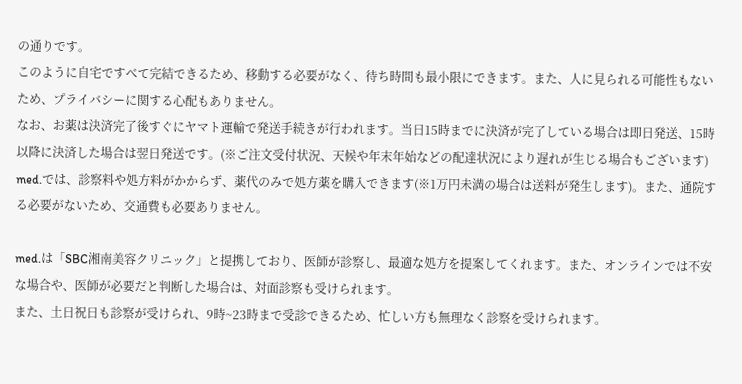の通りです。
このように自宅ですべて完結できるため、移動する必要がなく、待ち時間も最小限にできます。また、人に見られる可能性もないため、プライバシーに関する心配もありません。
なお、お薬は決済完了後すぐにヤマト運輸で発送手続きが行われます。当日15時までに決済が完了している場合は即日発送、15時以降に決済した場合は翌日発送です。(※ご注文受付状況、天候や年末年始などの配達状況により遅れが生じる場合もございます)
med.では、診察料や処方料がかからず、薬代のみで処方薬を購入できます(※1万円未満の場合は送料が発生します)。また、通院する必要がないため、交通費も必要ありません。

med.は「SBC湘南美容クリニック」と提携しており、医師が診察し、最適な処方を提案してくれます。また、オンラインでは不安な場合や、医師が必要だと判断した場合は、対面診察も受けられます。
また、土日祝日も診察が受けられ、9時~23時まで受診できるため、忙しい方も無理なく診察を受けられます。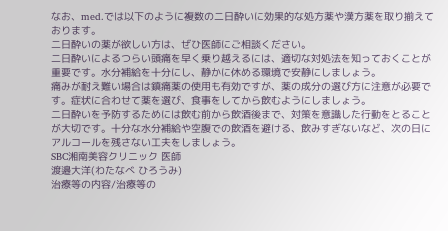なお、med.では以下のように複数の二日酔いに効果的な処方薬や漢方薬を取り揃えております。
二日酔いの薬が欲しい方は、ぜひ医師にご相談ください。
二日酔いによるつらい頭痛を早く乗り越えるには、適切な対処法を知っておくことが重要です。水分補給を十分にし、静かに休める環境で安静にしましょう。
痛みが耐え難い場合は鎮痛薬の使用も有効ですが、薬の成分の選び方に注意が必要です。症状に合わせて薬を選び、食事をしてから飲むようにしましょう。
二日酔いを予防するためには飲む前から飲酒後まで、対策を意識した行動をとることが大切です。十分な水分補給や空腹での飲酒を避ける、飲みすぎないなど、次の日にアルコールを残さない工夫をしましょう。
SBC湘南美容クリニック 医師
渡邉大洋(わたなべ ひろうみ)
治療等の内容/治療等の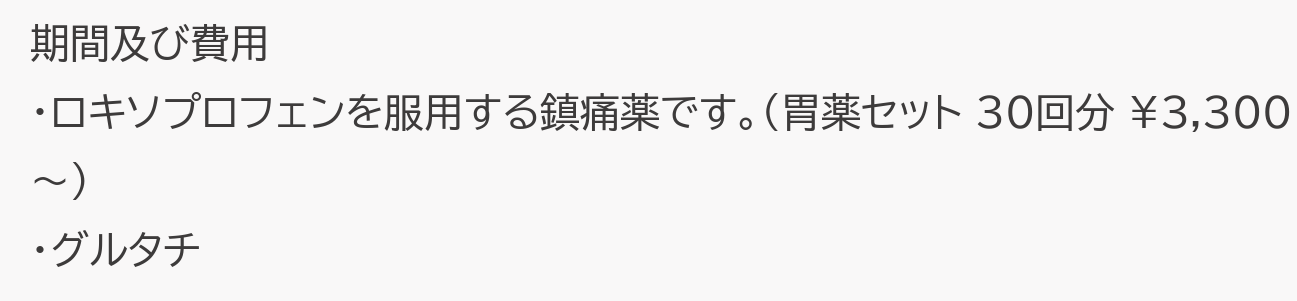期間及び費用
・ロキソプロフェンを服用する鎮痛薬です。(胃薬セット 30回分 ¥3,300〜)
・グルタチ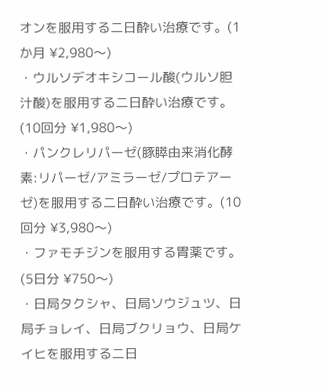オンを服用する二日酔い治療です。(1か月 ¥2,980〜)
・ウルソデオキシコール酸(ウルソ胆汁酸)を服用する二日酔い治療です。(10回分 ¥1,980〜)
・パンクレリパーゼ(豚膵由来消化酵素:リパーゼ/アミラーゼ/プロテアーゼ)を服用する二日酔い治療です。(10回分 ¥3,980〜)
・ファモチジンを服用する胃薬です。(5日分 ¥750〜)
・日局タクシャ、日局ソウジュツ、日局チョレイ、日局ブクリョウ、日局ケイヒを服用する二日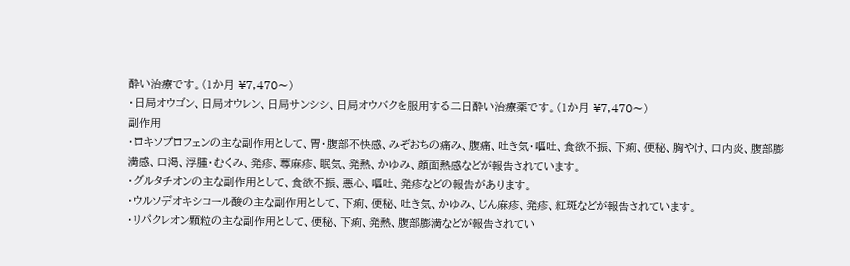酔い治療です。(1か月 ¥7,470〜)
・日局オウゴン、日局オウレン、日局サンシシ、日局オウバクを服用する二日酔い治療薬です。(1か月 ¥7,470〜)
副作用
・ロキソプロフェンの主な副作用として、胃・腹部不快感、みぞおちの痛み、腹痛、吐き気・嘔吐、食欲不振、下痢、便秘、胸やけ、口内炎、腹部膨満感、口渇、浮腫・むくみ、発疹、蕁麻疹、眠気、発熱、かゆみ、顔面熱感などが報告されています。
・グルタチオンの主な副作用として、食欲不振、悪心、嘔吐、発疹などの報告があります。
・ウルソデオキシコール酸の主な副作用として、下痢、便秘、吐き気、かゆみ、じん麻疹、発疹、紅斑などが報告されています。
・リパクレオン顆粒の主な副作用として、便秘、下痢、発熱、腹部膨満などが報告されてい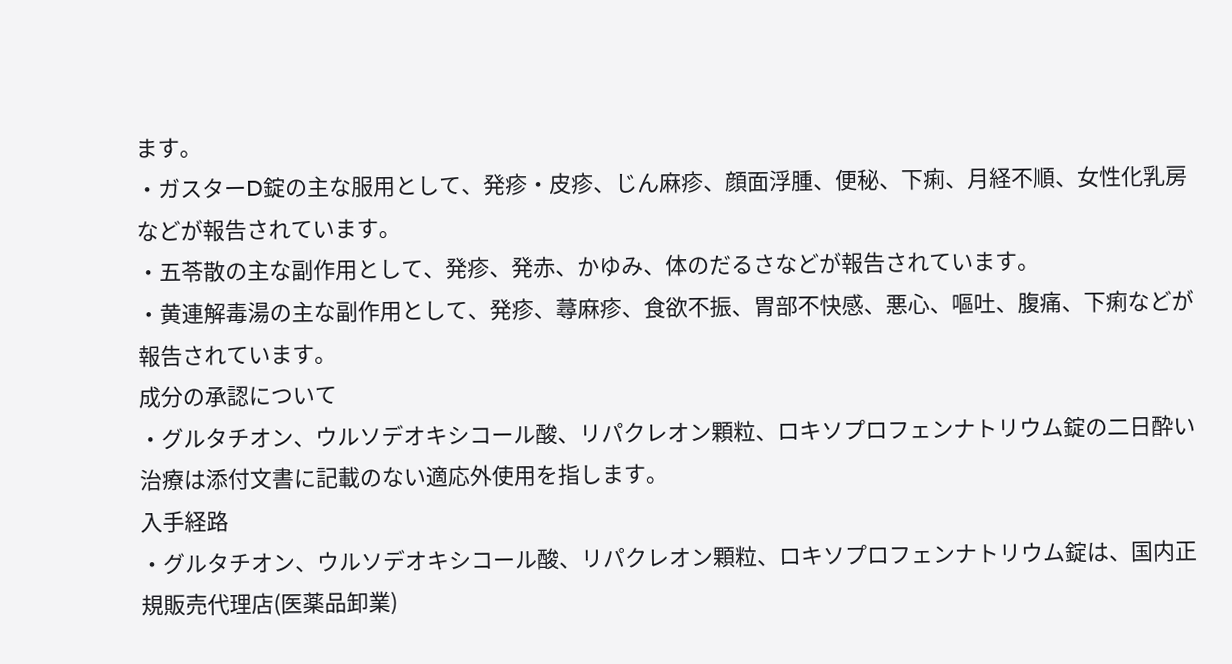ます。
・ガスターD錠の主な服用として、発疹・皮疹、じん麻疹、顔面浮腫、便秘、下痢、月経不順、女性化乳房などが報告されています。
・五苓散の主な副作用として、発疹、発赤、かゆみ、体のだるさなどが報告されています。
・黄連解毒湯の主な副作用として、発疹、蕁麻疹、食欲不振、胃部不快感、悪心、嘔吐、腹痛、下痢などが報告されています。
成分の承認について
・グルタチオン、ウルソデオキシコール酸、リパクレオン顆粒、ロキソプロフェンナトリウム錠の二日酔い治療は添付文書に記載のない適応外使用を指します。
入手経路
・グルタチオン、ウルソデオキシコール酸、リパクレオン顆粒、ロキソプロフェンナトリウム錠は、国内正規販売代理店(医薬品卸業)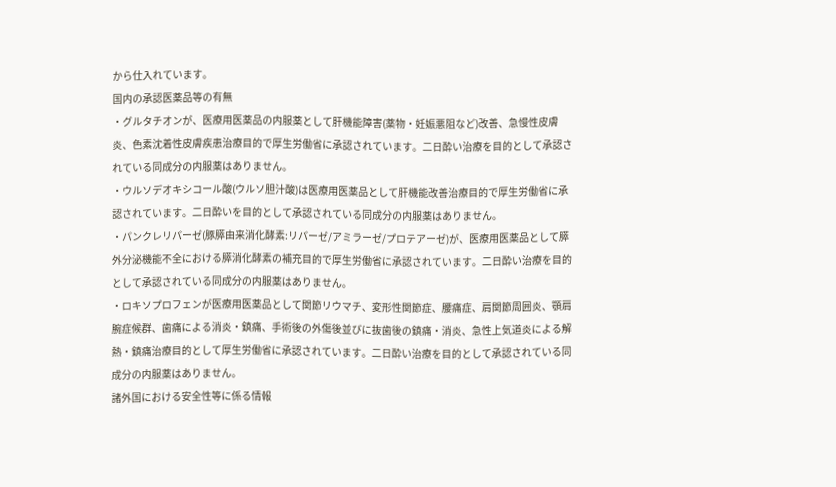から仕入れています。
国内の承認医薬品等の有無
・グルタチオンが、医療用医薬品の内服薬として肝機能障害(薬物・妊娠悪阻など)改善、急慢性皮膚炎、色素沈着性皮膚疾患治療目的で厚生労働省に承認されています。二日酔い治療を目的として承認されている同成分の内服薬はありません。
・ウルソデオキシコール酸(ウルソ胆汁酸)は医療用医薬品として肝機能改善治療目的で厚生労働省に承認されています。二日酔いを目的として承認されている同成分の内服薬はありません。
・パンクレリパーゼ(豚膵由来消化酵素:リパーゼ/アミラーゼ/プロテアーゼ)が、医療用医薬品として膵外分泌機能不全における膵消化酵素の補充目的で厚生労働省に承認されています。二日酔い治療を目的として承認されている同成分の内服薬はありません。
・ロキソプロフェンが医療用医薬品として関節リウマチ、変形性関節症、腰痛症、肩関節周囲炎、顎肩腕症候群、歯痛による消炎・鎮痛、手術後の外傷後並びに抜歯後の鎮痛・消炎、急性上気道炎による解熱・鎮痛治療目的として厚生労働省に承認されています。二日酔い治療を目的として承認されている同成分の内服薬はありません。
諸外国における安全性等に係る情報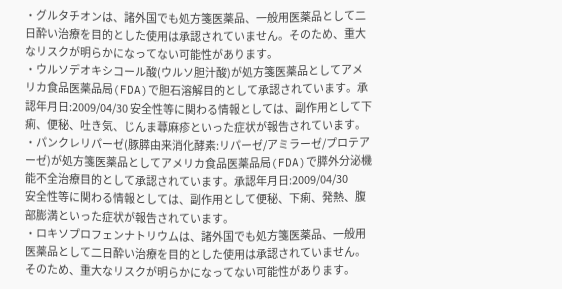・グルタチオンは、諸外国でも処方箋医薬品、一般用医薬品として二日酔い治療を目的とした使用は承認されていません。そのため、重大なリスクが明らかになってない可能性があります。
・ウルソデオキシコール酸(ウルソ胆汁酸)が処方箋医薬品としてアメリカ食品医薬品局(FDA)で胆石溶解目的として承認されています。承認年月日:2009/04/30 安全性等に関わる情報としては、副作用として下痢、便秘、吐き気、じんま蕁麻疹といった症状が報告されています。
・パンクレリパーゼ(豚膵由来消化酵素:リパーゼ/アミラーゼ/プロテアーゼ)が処方箋医薬品としてアメリカ食品医薬品局(FDA)で膵外分泌機能不全治療目的として承認されています。承認年月日:2009/04/30
安全性等に関わる情報としては、副作用として便秘、下痢、発熱、腹部膨満といった症状が報告されています。
・ロキソプロフェンナトリウムは、諸外国でも処方箋医薬品、一般用医薬品として二日酔い治療を目的とした使用は承認されていません。そのため、重大なリスクが明らかになってない可能性があります。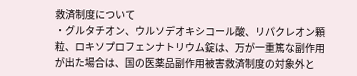救済制度について
・グルタチオン、ウルソデオキシコール酸、リパクレオン顆粒、ロキソプロフェンナトリウム錠は、万が一重篤な副作用が出た場合は、国の医薬品副作用被害救済制度の対象外と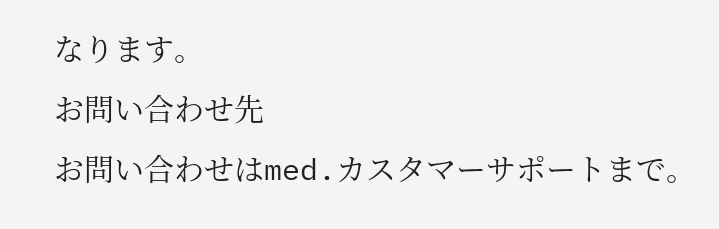なります。
お問い合わせ先
お問い合わせはmed.カスタマーサポートまで。